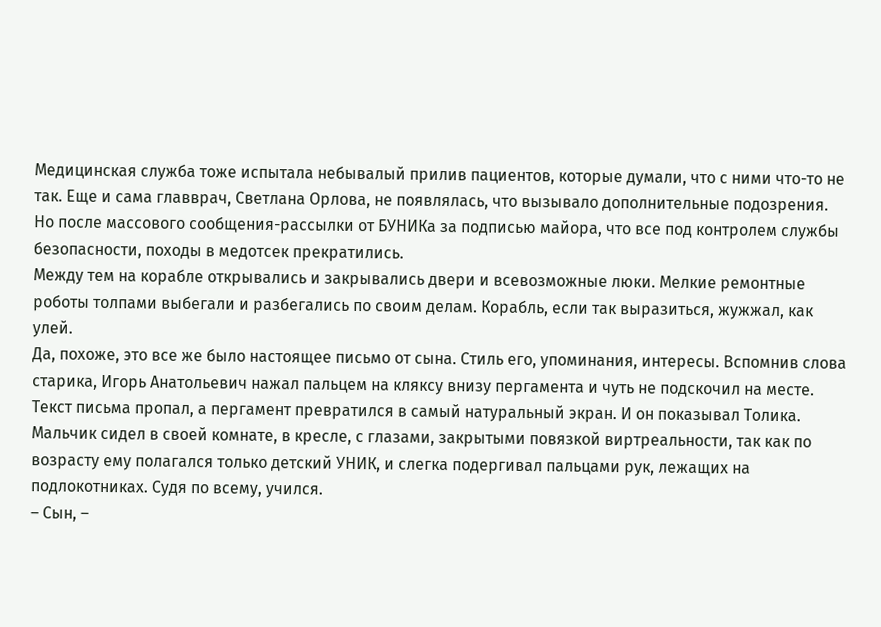Медицинская служба тоже испытала небывалый прилив пациентов, которые думали, что с ними что-то не так. Еще и сама главврач, Светлана Орлова, не появлялась, что вызывало дополнительные подозрения. Но после массового сообщения-рассылки от БУНИКа за подписью майора, что все под контролем службы безопасности, походы в медотсек прекратились.
Между тем на корабле открывались и закрывались двери и всевозможные люки. Мелкие ремонтные роботы толпами выбегали и разбегались по своим делам. Корабль, если так выразиться, жужжал, как улей.
Да, похоже, это все же было настоящее письмо от сына. Стиль его, упоминания, интересы. Вспомнив слова старика, Игорь Анатольевич нажал пальцем на кляксу внизу пергамента и чуть не подскочил на месте. Текст письма пропал, а пергамент превратился в самый натуральный экран. И он показывал Толика. Мальчик сидел в своей комнате, в кресле, с глазами, закрытыми повязкой виртреальности, так как по возрасту ему полагался только детский УНИК, и слегка подергивал пальцами рук, лежащих на подлокотниках. Судя по всему, учился.
– Сын, –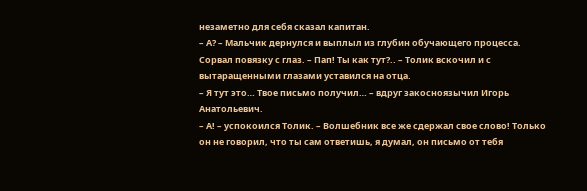незаметно для себя сказал капитан.
– А? – Мальчик дернулся и выплыл из глубин обучающего процесса. Сорвал повязку с глаз. – Пап! Ты как тут?.. – Толик вскочил и с вытаращенными глазами уставился на отца.
– Я тут это… Твое письмо получил… – вдруг закосноязычил Игорь Анатольевич.
– А! – успокоился Толик. – Волшебник все же сдержал свое слово! Только он не говорил, что ты сам ответишь, я думал, он письмо от тебя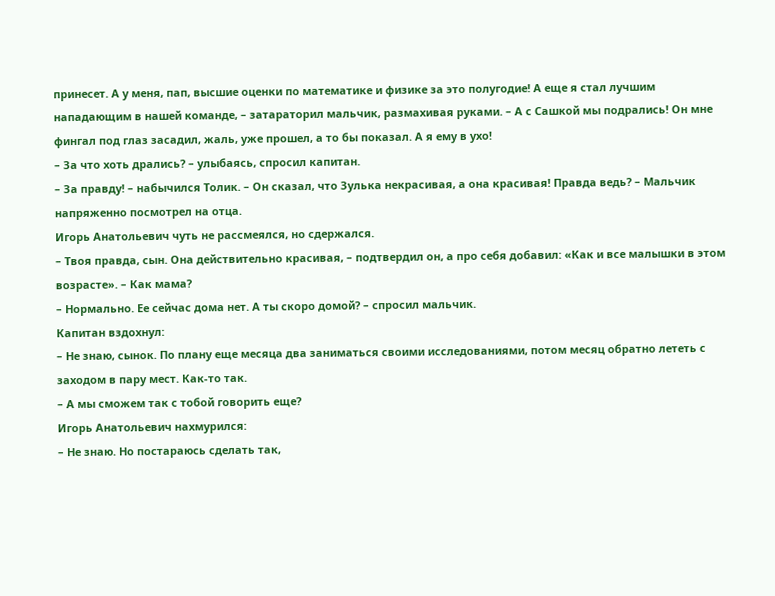принесет. А у меня, пап, высшие оценки по математике и физике за это полугодие! А еще я стал лучшим нападающим в нашей команде, – затараторил мальчик, размахивая руками. – А с Сашкой мы подрались! Он мне фингал под глаз засадил, жаль, уже прошел, а то бы показал. А я ему в ухо!
– За что хоть дрались? – улыбаясь, спросил капитан.
– За правду! – набычился Толик. – Он сказал, что Зулька некрасивая, а она красивая! Правда ведь? – Мальчик напряженно посмотрел на отца.
Игорь Анатольевич чуть не рассмеялся, но сдержался.
– Твоя правда, сын. Она действительно красивая, – подтвердил он, а про себя добавил: «Как и все малышки в этом возрасте». – Как мама?
– Нормально. Ее сейчас дома нет. А ты скоро домой? – спросил мальчик.
Капитан вздохнул:
– Не знаю, сынок. По плану еще месяца два заниматься своими исследованиями, потом месяц обратно лететь с заходом в пару мест. Как-то так.
– А мы сможем так с тобой говорить еще?
Игорь Анатольевич нахмурился:
– Не знаю. Но постараюсь сделать так,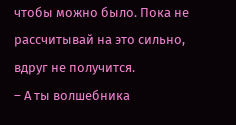чтобы можно было. Пока не рассчитывай на это сильно, вдруг не получится.
– А ты волшебника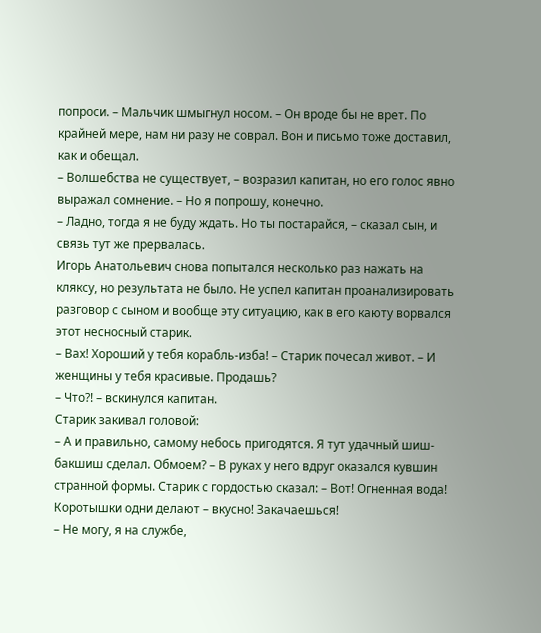попроси. – Мальчик шмыгнул носом. – Он вроде бы не врет. По крайней мере, нам ни разу не соврал. Вон и письмо тоже доставил, как и обещал.
– Волшебства не существует, – возразил капитан, но его голос явно выражал сомнение. – Но я попрошу, конечно.
– Ладно, тогда я не буду ждать. Но ты постарайся, – сказал сын, и связь тут же прервалась.
Игорь Анатольевич снова попытался несколько раз нажать на кляксу, но результата не было. Не успел капитан проанализировать разговор с сыном и вообще эту ситуацию, как в его каюту ворвался этот несносный старик.
– Вах! Хороший у тебя корабль-изба! – Старик почесал живот. – И женщины у тебя красивые. Продашь?
– Что?! – вскинулся капитан.
Старик закивал головой:
– А и правильно, самому небось пригодятся. Я тут удачный шиш-бакшиш сделал. Обмоем? – В руках у него вдруг оказался кувшин странной формы. Старик с гордостью сказал: – Вот! Огненная вода! Коротышки одни делают – вкусно! Закачаешься!
– Не могу, я на службе,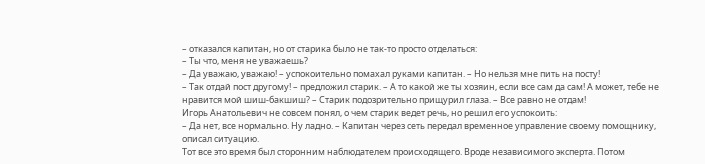– отказался капитан, но от старика было не так-то просто отделаться:
– Ты что, меня не уважаешь?
– Да уважаю, уважаю! – успокоительно помахал руками капитан. – Но нельзя мне пить на посту!
– Так отдай пост другому! – предложил старик. – А то какой же ты хозяин, если все сам да сам! А может, тебе не нравится мой шиш-бакшиш? – Старик подозрительно прищурил глаза. – Все равно не отдам!
Игорь Анатольевич не совсем понял, о чем старик ведет речь, но решил его успокоить:
– Да нет, все нормально. Ну ладно. – Капитан через сеть передал временное управление своему помощнику, описал ситуацию.
Тот все это время был сторонним наблюдателем происходящего. Вроде независимого эксперта. Потом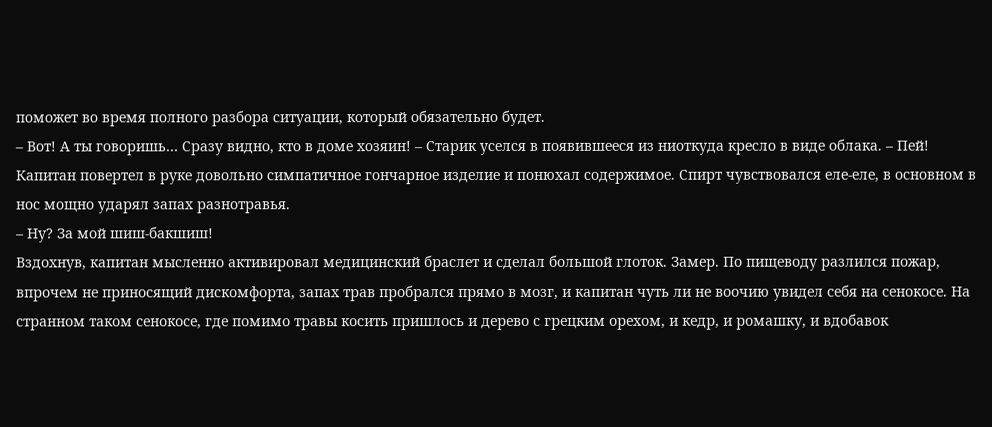поможет во время полного разбора ситуации, который обязательно будет.
– Вот! А ты говоришь… Сразу видно, кто в доме хозяин! – Старик уселся в появившееся из ниоткуда кресло в виде облака. – Пей!
Капитан повертел в руке довольно симпатичное гончарное изделие и понюхал содержимое. Спирт чувствовался еле-еле, в основном в нос мощно ударял запах разнотравья.
– Ну? За мой шиш-бакшиш!
Вздохнув, капитан мысленно активировал медицинский браслет и сделал большой глоток. Замер. По пищеводу разлился пожар, впрочем не приносящий дискомфорта, запах трав пробрался прямо в мозг, и капитан чуть ли не воочию увидел себя на сенокосе. На странном таком сенокосе, где помимо травы косить пришлось и дерево с грецким орехом, и кедр, и ромашку, и вдобавок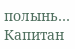полынь… Капитан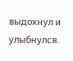выдохнул и улыбнулся.